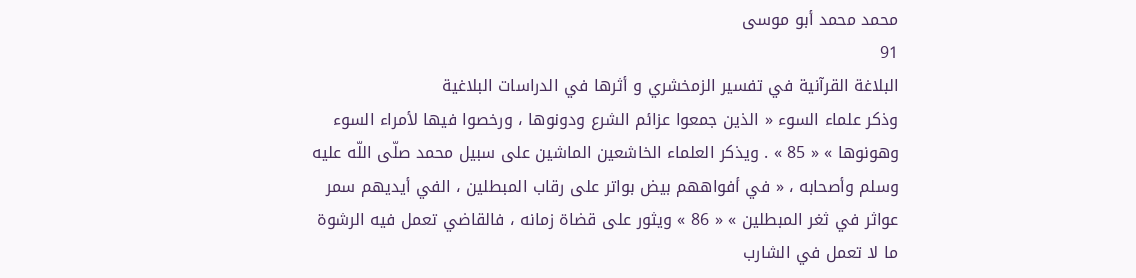محمد محمد أبو موسى
91
البلاغة القرآنية في تفسير الزمخشري و أثرها في الدراسات البلاغية
وذكر علماء السوء « الذين جمعوا عزائم الشرع ودونوها ، ورخصوا فيها لأمراء السوء وهونوها » « 85 » . ويذكر العلماء الخاشعين الماشين على سبيل محمد صلّى اللّه عليه وسلم وأصحابه ، « في أفواههم بيض بواتر على رقاب المبطلين ، الفي أيديهم سمر عواثر في ثغر المبطلين » « 86 » ويثور على قضاة زمانه ، فالقاضي تعمل فيه الرشوة ما لا تعمل في الشارب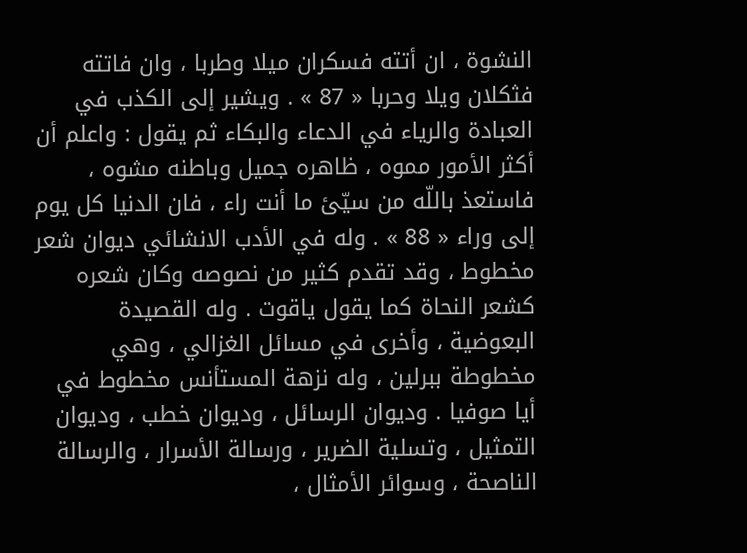النشوة ، ان أتته فسكران ميلا وطربا ، وان فاتته فثكلان ويلا وحربا « 87 » . ويشير إلى الكذب في العبادة والرياء في الدعاء والبكاء ثم يقول : واعلم أن أكثر الأمور مموه ، ظاهره جميل وباطنه مشوه ، فاستعذ باللّه من سيّئ ما أنت راء ، فان الدنيا كل يوم إلى وراء « 88 » . وله في الأدب الانشائي ديوان شعر مخطوط ، وقد تقدم كثير من نصوصه وكان شعره كشعر النحاة كما يقول ياقوت . وله القصيدة البعوضية ، وأخرى في مسائل الغزالي ، وهي مخطوطة ببرلين ، وله نزهة المستأنس مخطوط في أيا صوفيا . وديوان الرسائل ، وديوان خطب ، وديوان التمثيل ، وتسلية الضرير ، ورسالة الأسرار ، والرسالة الناصحة ، وسوائر الأمثال ،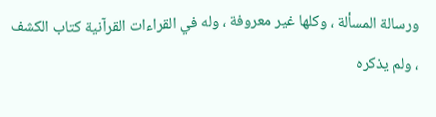ورسالة المسألة ، وكلها غير معروفة ، وله في القراءات القرآنية كتاب الكشف ، ولم يذكره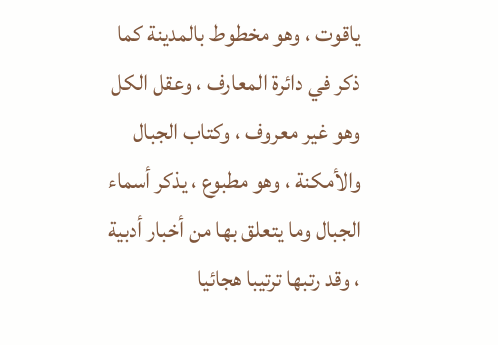ياقوت ، وهو مخطوط بالمدينة كما ذكر في دائرة المعارف ، وعقل الكل وهو غير معروف ، وكتاب الجبال والأمكنة ، وهو مطبوع ، يذكر أسماء الجبال وما يتعلق بها من أخبار أدبية ، وقد رتبها ترتيبا هجائيا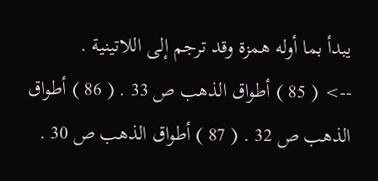يبدأ بما أوله همزة وقد ترجم إلى اللاتينية .
--> ( 85 ) أطواق الذهب ص 33 . ( 86 ) أطواق الذهب ص 32 . ( 87 ) أطواق الذهب ص 30 .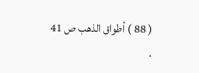( 88 ) أطواق الذهب ص 41 .